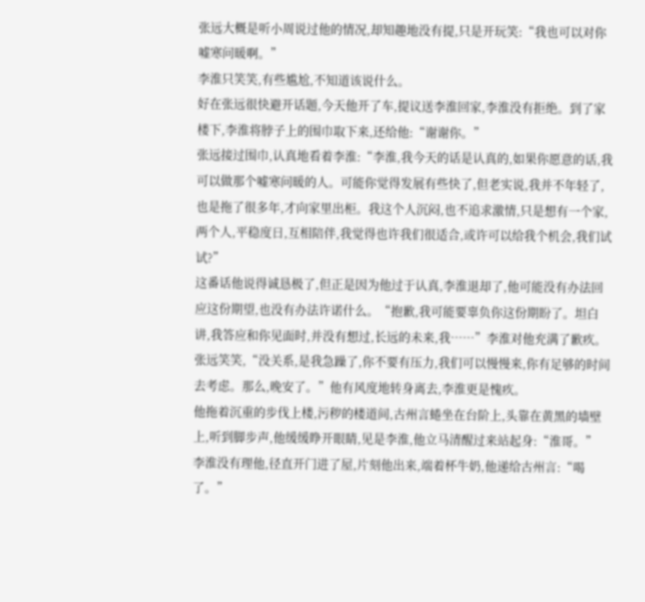张远大概是听小周说过他的情况,却知趣地没有提,只是开玩笑:“我也可以对你嘘寒问暖啊。”
李淮只笑笑,有些尴尬,不知道该说什么。
好在张远很快避开话题,今天他开了车,提议送李淮回家,李淮没有拒绝。到了家楼下,李淮将脖子上的围巾取下来,还给他:“谢谢你。”
张远接过围巾,认真地看着李淮:“李淮,我今天的话是认真的,如果你愿意的话,我可以做那个嘘寒问暖的人。可能你觉得发展有些快了,但老实说,我并不年轻了,也是拖了很多年,才向家里出柜。我这个人沉闷,也不追求激情,只是想有一个家,两个人,平稳度日,互相陪伴,我觉得也许我们很适合,或许可以给我个机会,我们试试?”
这番话他说得诚恳极了,但正是因为他过于认真,李淮退却了,他可能没有办法回应这份期望,也没有办法许诺什么。“抱歉,我可能要辜负你这份期盼了。坦白讲,我答应和你见面时,并没有想过,长远的未来,我……”李淮对他充满了歉疚。
张远笑笑,“没关系,是我急躁了,你不要有压力,我们可以慢慢来,你有足够的时间去考虑。那么,晚安了。”他有风度地转身离去,李淮更是愧疚。
他拖着沉重的步伐上楼,污秽的楼道间,古州言蜷坐在台阶上,头靠在黄黑的墙壁上,听到脚步声,他缓缓睁开眼睛,见是李淮,他立马清醒过来站起身:“淮哥。”
李淮没有理他,径直开门进了屋,片刻他出来,端着杯牛奶,他递给古州言:“喝了。”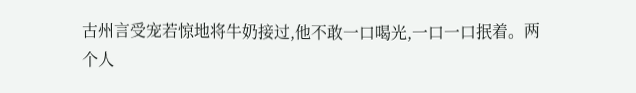古州言受宠若惊地将牛奶接过,他不敢一口喝光,一口一口抿着。两个人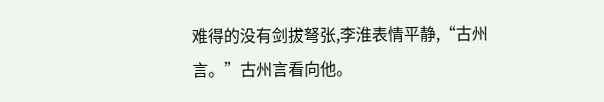难得的没有剑拔弩张,李淮表情平静,“古州言。”古州言看向他。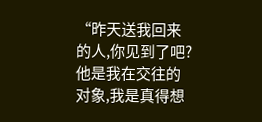“昨天送我回来的人,你见到了吧?他是我在交往的对象,我是真得想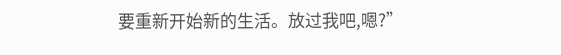要重新开始新的生活。放过我吧,嗯?”